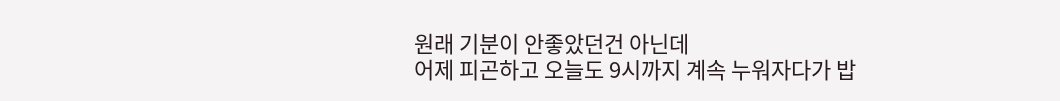원래 기분이 안좋았던건 아닌데
어제 피곤하고 오늘도 9시까지 계속 누워자다가 밥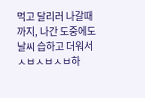먹고 달리러 나갈때까지, 나간 도중에도 날씨 습하고 더워서 ㅅㅂㅅㅂㅅㅂ하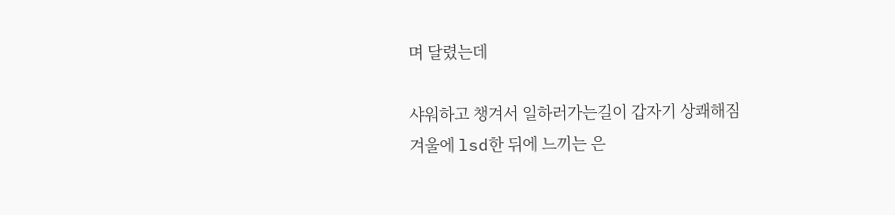며 달렸는데

샤워하고 챙겨서 일하러가는길이 갑자기 상쾌해짐
겨울에 lsd한 뒤에 느끼는 은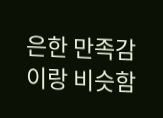은한 만족감이랑 비슷함